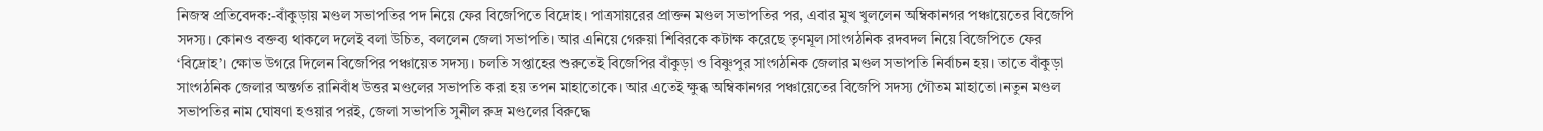নিজস্ব প্রতিবেদক:-বাঁকুড়ায় মণ্ডল সভাপতির পদ নিয়ে ফের বিজেপিতে বিদ্রোহ। পাত্রসায়রের প্রাক্তন মণ্ডল সভাপতির পর, এবার মুখ খুললেন অম্বিকানগর পঞ্চায়েতের বিজেপি সদস্য। কোনও বক্তব্য থাকলে দলেই বলা উচিত, বললেন জেলা সভাপতি। আর এনিয়ে গেরুয়া শিবিরকে কটাক্ষ করেছে তৃণমূল।সাংগঠনিক রদবদল নিয়ে বিজেপিতে ফের ‘বিদ্রোহ’। ক্ষোভ উগরে দিলেন বিজেপির পঞ্চায়েত সদস্য। চলতি সপ্তাহের শুরুতেই বিজেপির বাঁকুড়া ও বিষ্ণুপুর সাংগঠনিক জেলার মণ্ডল সভাপতি নির্বাচন হয়। তাতে বাঁকুড়া সাংগঠনিক জেলার অন্তর্গত রানিবাঁধ উত্তর মণ্ডলের সভাপতি করা হয় তপন মাহাতোকে। আর এতেই ক্ষুব্ধ অম্বিকানগর পঞ্চায়েতের বিজেপি সদস্য গৌতম মাহাতো।নতুন মণ্ডল সভাপতির নাম ঘোষণা হওয়ার পরই, জেলা সভাপতি সুনীল রুদ্র মণ্ডলের বিরুদ্ধে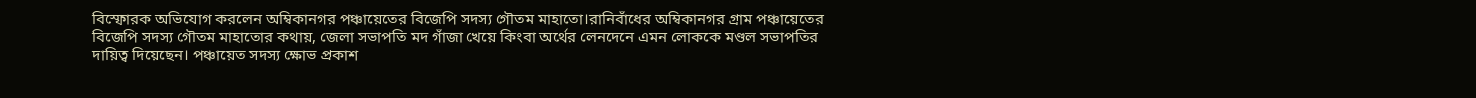বিস্ফোরক অভিযোগ করলেন অম্বিকানগর পঞ্চায়েতের বিজেপি সদস্য গৌতম মাহাতো।রানিবাঁধের অম্বিকানগর গ্রাম পঞ্চায়েতের বিজেপি সদস্য গৌতম মাহাতোর কথায়, জেলা সভাপতি মদ গাঁজা খেয়ে কিংবা অর্থের লেনদেনে এমন লোককে মণ্ডল সভাপতির দায়িত্ব দিয়েছেন। পঞ্চায়েত সদস্য ক্ষোভ প্রকাশ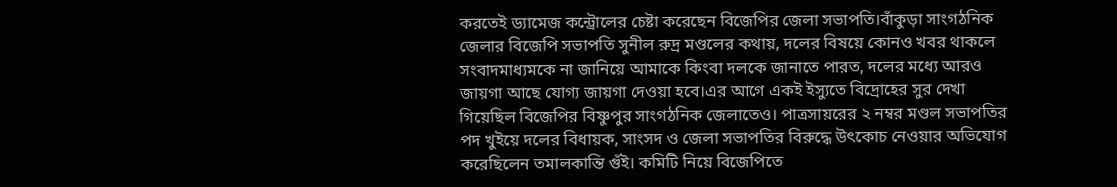করতেই ড্যামেজ কন্ট্রোলের চেষ্টা করেছেন বিজেপির জেলা সভাপতি।বাঁকুড়া সাংগঠনিক জেলার বিজেপি সভাপতি সুনীল রুদ্র মণ্ডলের কথায়, দলের বিষয়ে কোনও খবর থাকলে সংবাদমাধ্যমকে না জানিয়ে আমাকে কিংবা দলকে জানাতে পারত, দলের মধ্যে আরও জায়গা আছে যোগ্য জায়গা দেওয়া হবে।এর আগে একই ইস্যুতে বিদ্রোহের সুর দেখা গিয়েছিল বিজেপির বিষ্ণুপুর সাংগঠনিক জেলাতেও। পাত্রসায়রের ২ নম্বর মণ্ডল সভাপতির পদ খুইয়ে দলের বিধায়ক, সাংসদ ও জেলা সভাপতির বিরুদ্ধে উৎকোচ নেওয়ার অভিযোগ করেছিলেন তমালকান্তি গুঁই। কমিটি নিয়ে বিজেপিতে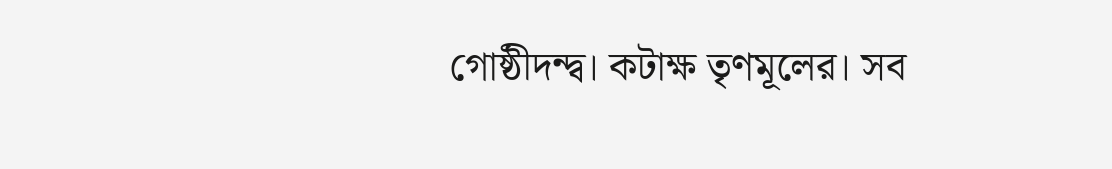গোষ্ঠীদন্দ্ব। কটাক্ষ তৃণমূলের। সব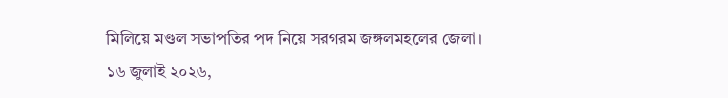মিলিয়ে মণ্ডল সভাপতির পদ নিয়ে সরগরম জঙ্গলমহলের জেলা।
১৬ জুলাই ২০২৬,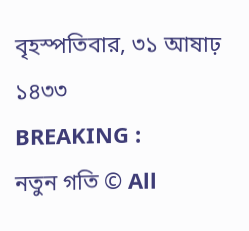বৃহস্পতিবার, ৩১ আষাঢ় ১৪৩৩
BREAKING :
নতুন গতি © All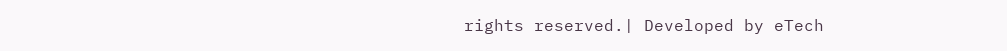rights reserved.| Developed by eTech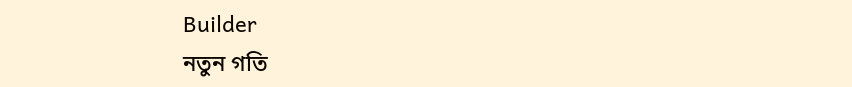Builder
নতুন গতি